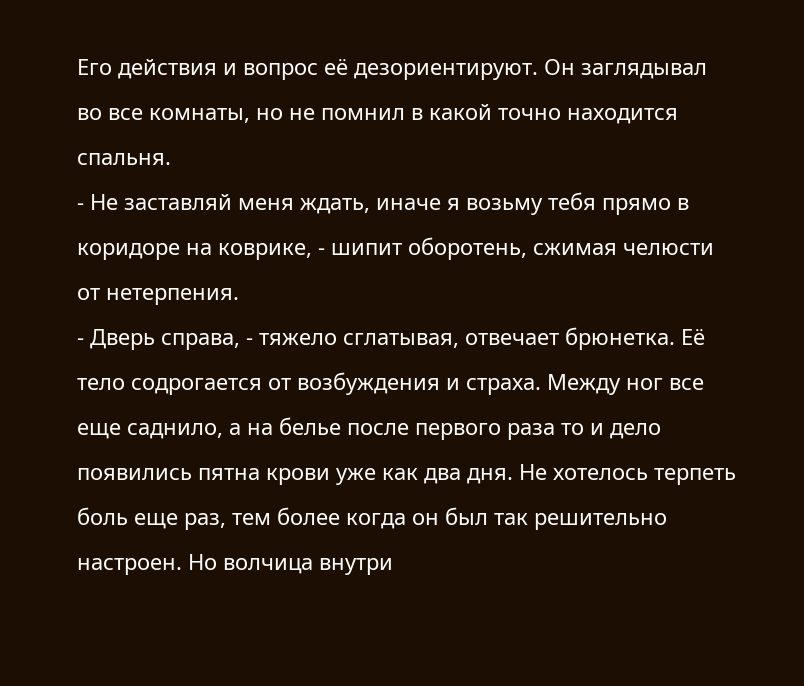Его действия и вопрос её дезориентируют. Он заглядывал во все комнаты, но не помнил в какой точно находится спальня.
- Не заставляй меня ждать, иначе я возьму тебя прямо в коридоре на коврике, - шипит оборотень, сжимая челюсти от нетерпения.
- Дверь справа, - тяжело сглатывая, отвечает брюнетка. Её тело содрогается от возбуждения и страха. Между ног все еще саднило, а на белье после первого раза то и дело появились пятна крови уже как два дня. Не хотелось терпеть боль еще раз, тем более когда он был так решительно настроен. Но волчица внутри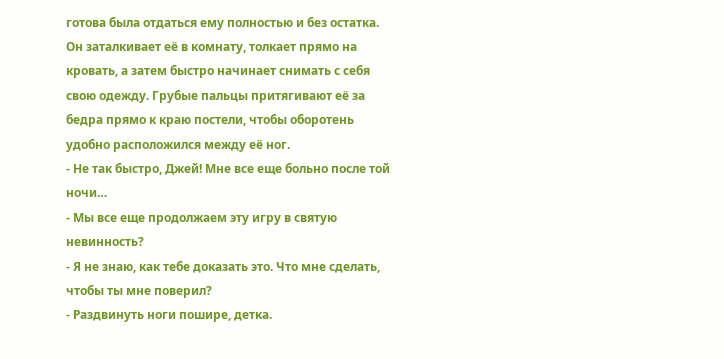готова была отдаться ему полностью и без остатка.
Он заталкивает её в комнату, толкает прямо на кровать, а затем быстро начинает снимать с себя свою одежду. Грубые пальцы притягивают её за бедра прямо к краю постели, чтобы оборотень удобно расположился между её ног.
- Не так быстро, Джей! Мне все еще больно после той ночи…
- Мы все еще продолжаем эту игру в святую невинность?
- Я не знаю, как тебе доказать это. Что мне сделать, чтобы ты мне поверил?
- Раздвинуть ноги пошире, детка.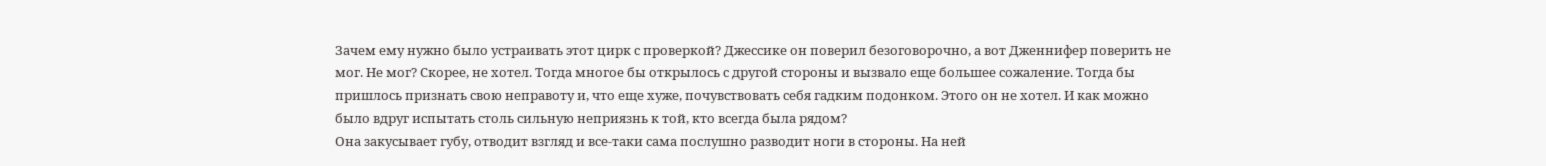Зачем ему нужно было устраивать этот цирк с проверкой? Джессике он поверил безоговорочно, а вот Дженнифер поверить не мог. Не мог? Скорее, не хотел. Тогда многое бы открылось с другой стороны и вызвало еще большее сожаление. Тогда бы пришлось признать свою неправоту и, что еще хуже, почувствовать себя гадким подонком. Этого он не хотел. И как можно было вдруг испытать столь сильную неприязнь к той, кто всегда была рядом?
Она закусывает губу, отводит взгляд и все-таки сама послушно разводит ноги в стороны. На ней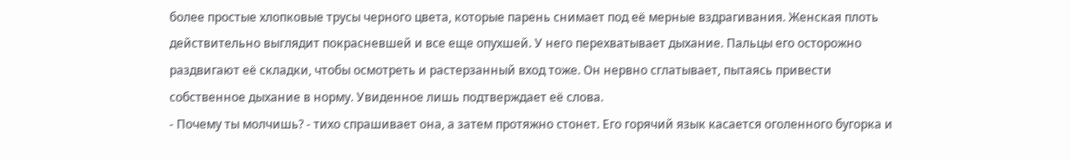более простые хлопковые трусы черного цвета, которые парень снимает под её мерные вздрагивания. Женская плоть действительно выглядит покрасневшей и все еще опухшей. У него перехватывает дыхание. Пальцы его осторожно раздвигают её складки, чтобы осмотреть и растерзанный вход тоже. Он нервно сглатывает, пытаясь привести собственное дыхание в норму. Увиденное лишь подтверждает её слова.
- Почему ты молчишь? - тихо спрашивает она, а затем протяжно стонет. Его горячий язык касается оголенного бугорка и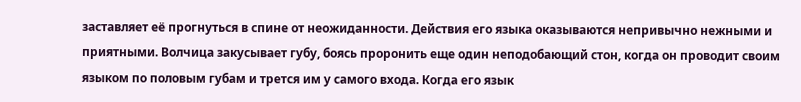заставляет её прогнуться в спине от неожиданности. Действия его языка оказываются непривычно нежными и приятными. Волчица закусывает губу, боясь проронить еще один неподобающий стон, когда он проводит своим языком по половым губам и трется им у самого входа. Когда его язык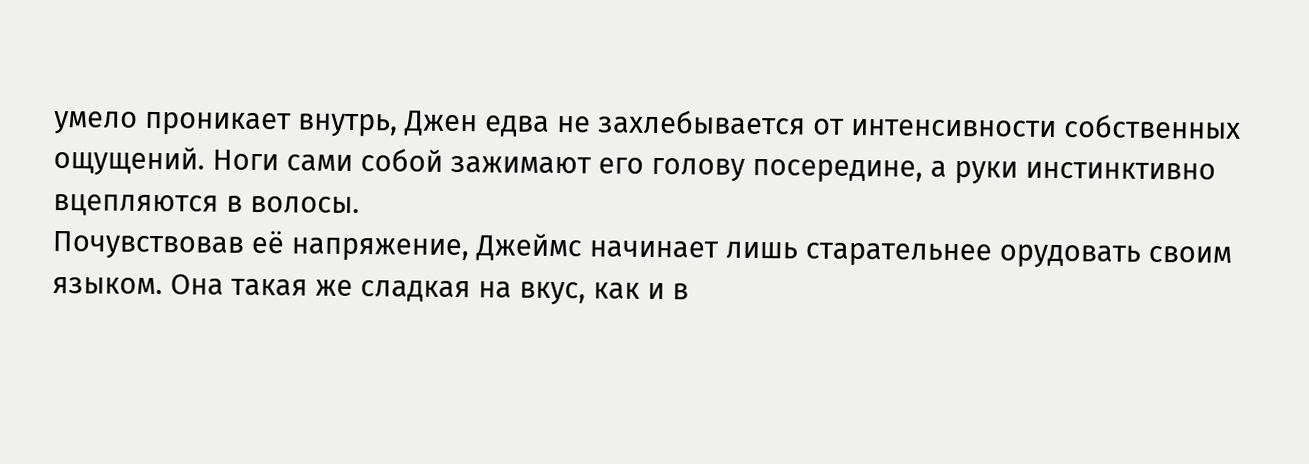умело проникает внутрь, Джен едва не захлебывается от интенсивности собственных ощущений. Ноги сами собой зажимают его голову посередине, а руки инстинктивно вцепляются в волосы.
Почувствовав её напряжение, Джеймс начинает лишь старательнее орудовать своим языком. Она такая же сладкая на вкус, как и в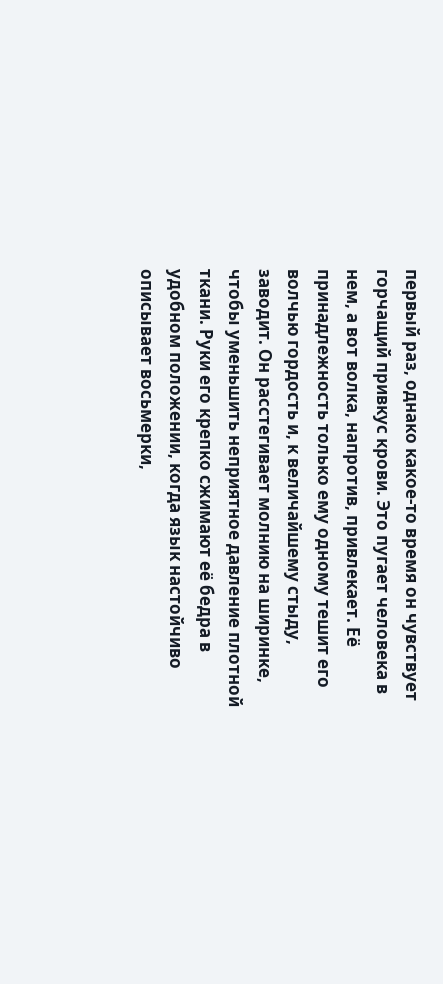первый раз, однако какое-то время он чувствует горчащий привкус крови. Это пугает человека в нем, а вот волка, напротив, привлекает. Её принадлежность только ему одному тешит его волчью гордость и, к величайшему стыду, заводит. Он расстегивает молнию на ширинке, чтобы уменьшить неприятное давление плотной ткани. Руки его крепко сжимают её бедра в удобном положении, когда язык настойчиво описывает восьмерки,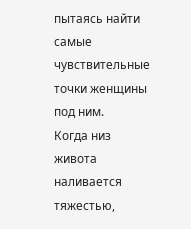пытаясь найти самые чувствительные точки женщины под ним.
Когда низ живота наливается тяжестью,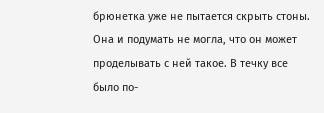брюнетка уже не пытается скрыть стоны. Она и подумать не могла, что он может проделывать с ней такое. В течку все было по-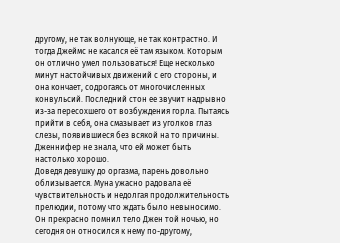другому, не так волнующе, не так контрастно. И тогда Джеймс не касался её там языком. Которым он отлично умел пользоваться! Еще несколько минут настойчивых движений с его стороны, и она кончает, содрогаясь от многочисленных конвульсий. Последний стон ее звучит надрывно из-за пересохшего от возбуждения горла. Пытаясь прийти в себя, она смазывает из уголков глаз слезы, появившиеся без всякой на то причины. Дженнифер не знала, что ей может быть настолько хорошо.
Доведя девушку до оргазма, парень довольно облизывается. Муна ужасно радовала её чувствительность и недолгая продолжительность прелюдии, потому что ждать было невыносимо. Он прекрасно помнил тело Джен той ночью, но сегодня он относился к нему по-другому,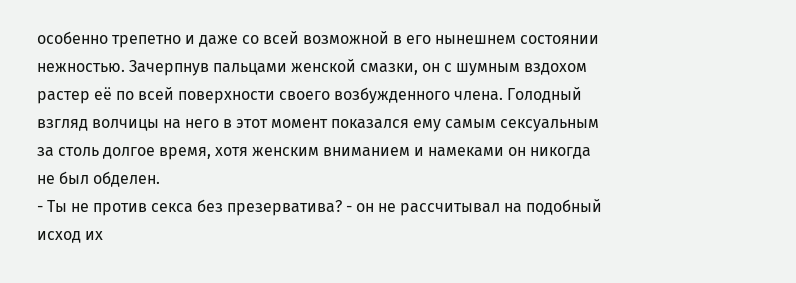особенно трепетно и даже со всей возможной в его нынешнем состоянии нежностью. Зачерпнув пальцами женской смазки, он с шумным вздохом растер её по всей поверхности своего возбужденного члена. Голодный взгляд волчицы на него в этот момент показался ему самым сексуальным за столь долгое время, хотя женским вниманием и намеками он никогда не был обделен.
- Ты не против секса без презерватива? - он не рассчитывал на подобный исход их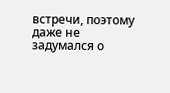встречи, поэтому даже не задумался о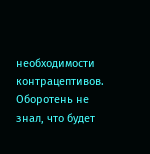необходимости контрацептивов. Оборотень не знал, что будет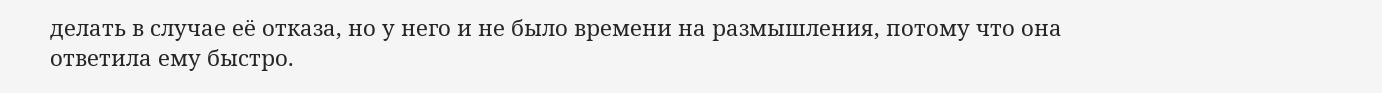делать в случае её отказа, но у него и не было времени на размышления, потому что она ответила ему быстро.